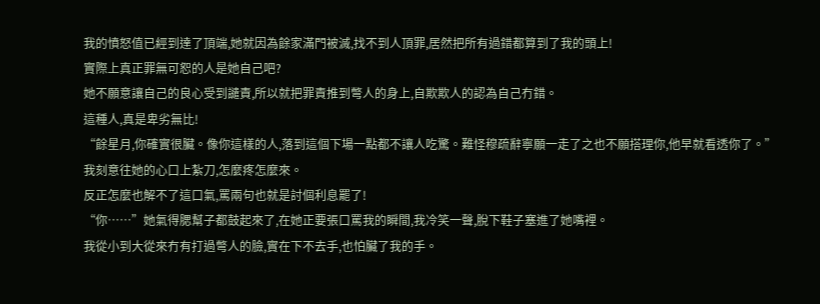我的憤怒值已經到達了頂端,她就因為餘家滿門被滅,找不到人頂罪,居然把所有過錯都算到了我的頭上!
實際上真正罪無可恕的人是她自己吧?
她不願意讓自己的良心受到譴責,所以就把罪責推到彆人的身上,自欺欺人的認為自己冇錯。
這種人,真是卑劣無比!
“餘星月,你確實很臟。像你這樣的人,落到這個下場一點都不讓人吃驚。難怪穆疏辭寧願一走了之也不願搭理你,他早就看透你了。”
我刻意往她的心口上紮刀,怎麼疼怎麼來。
反正怎麼也解不了這口氣,罵兩句也就是討個利息罷了!
“你……”她氣得腮幫子都鼓起來了,在她正要張口罵我的瞬間,我冷笑一聲,脫下鞋子塞進了她嘴裡。
我從小到大從來冇有打過彆人的臉,實在下不去手,也怕臟了我的手。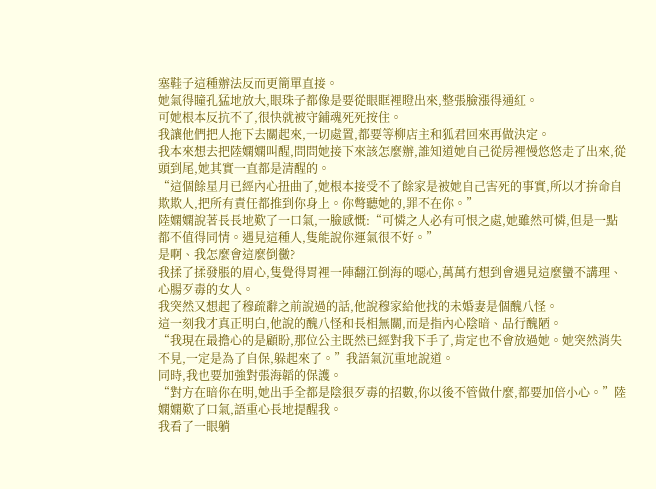塞鞋子這種辦法反而更簡單直接。
她氣得瞳孔猛地放大,眼珠子都像是要從眼眶裡瞪出來,整張臉漲得通紅。
可她根本反抗不了,很快就被守鋪魂死死按住。
我讓他們把人拖下去關起來,一切處置,都要等柳店主和狐君回來再做決定。
我本來想去把陸嫻嫻叫醒,問問她接下來該怎麼辦,誰知道她自己從房裡慢悠悠走了出來,從頭到尾,她其實一直都是清醒的。
“這個餘星月已經內心扭曲了,她根本接受不了餘家是被她自己害死的事實,所以才拚命自欺欺人,把所有責任都推到你身上。你彆聽她的,罪不在你。”
陸嫻嫻說著長長地歎了一口氣,一臉感慨:“可憐之人必有可恨之處,她雖然可憐,但是一點都不值得同情。遇見這種人,隻能說你運氣很不好。”
是啊、我怎麼會這麼倒黴?
我揉了揉發脹的眉心,隻覺得胃裡一陣翻江倒海的噁心,萬萬冇想到會遇見這麼蠻不講理、心腸歹毒的女人。
我突然又想起了穆疏辭之前說過的話,他說穆家給他找的未婚妻是個醜八怪。
這一刻我才真正明白,他說的醜八怪和長相無關,而是指內心陰暗、品行醜陋。
“我現在最擔心的是顧盼,那位公主既然已經對我下手了,肯定也不會放過她。她突然消失不見,一定是為了自保,躲起來了。”我語氣沉重地說道。
同時,我也要加強對張海韜的保護。
“對方在暗你在明,她出手全都是陰狠歹毒的招數,你以後不管做什麼,都要加倍小心。”陸嫻嫻歎了口氣,語重心長地提醒我。
我看了一眼躺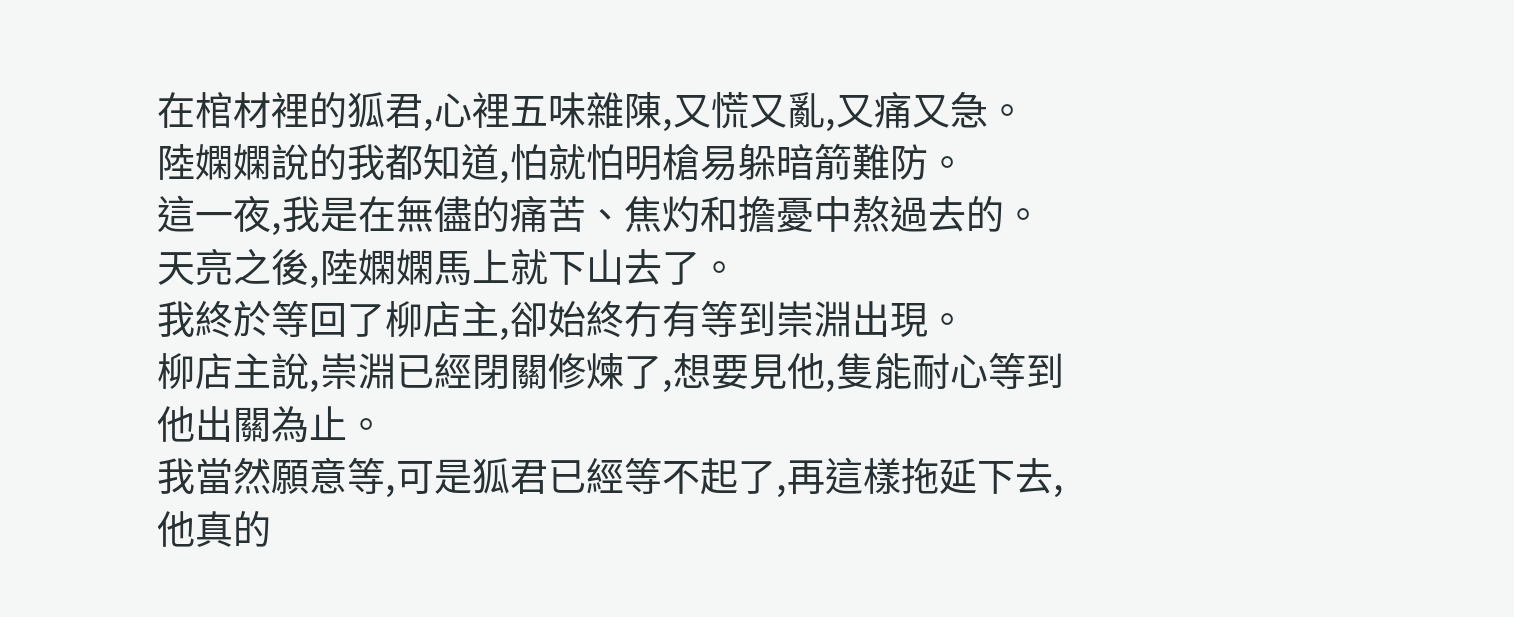在棺材裡的狐君,心裡五味雜陳,又慌又亂,又痛又急。
陸嫻嫻說的我都知道,怕就怕明槍易躲暗箭難防。
這一夜,我是在無儘的痛苦、焦灼和擔憂中熬過去的。
天亮之後,陸嫻嫻馬上就下山去了。
我終於等回了柳店主,卻始終冇有等到崇淵出現。
柳店主說,崇淵已經閉關修煉了,想要見他,隻能耐心等到他出關為止。
我當然願意等,可是狐君已經等不起了,再這樣拖延下去,他真的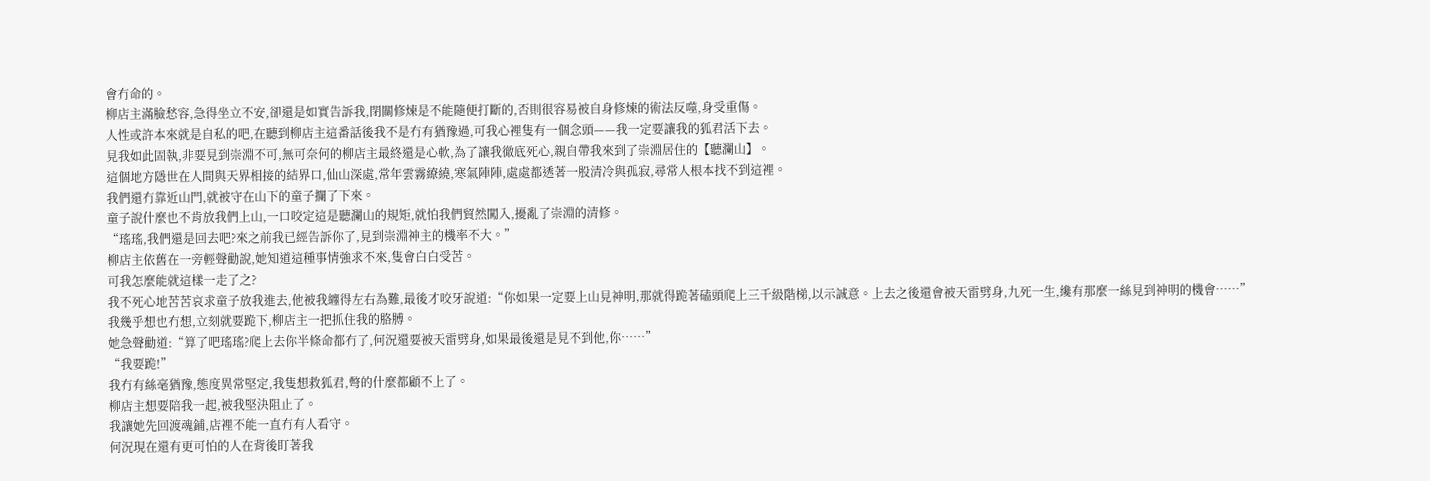會冇命的。
柳店主滿臉愁容,急得坐立不安,卻還是如實告訴我,閉關修煉是不能隨便打斷的,否則很容易被自身修煉的術法反噬,身受重傷。
人性或許本來就是自私的吧,在聽到柳店主這番話後我不是冇有猶豫過,可我心裡隻有一個念頭——我一定要讓我的狐君活下去。
見我如此固執,非要見到崇淵不可,無可奈何的柳店主最終還是心軟,為了讓我徹底死心,親自帶我來到了崇淵居住的【聽瀾山】。
這個地方隱世在人間與天界相接的結界口,仙山深處,常年雲霧繚繞,寒氣陣陣,處處都透著一股清冷與孤寂,尋常人根本找不到這裡。
我們還冇靠近山門,就被守在山下的童子攔了下來。
童子說什麼也不肯放我們上山,一口咬定這是聽瀾山的規矩,就怕我們貿然闖入,擾亂了崇淵的清修。
“瑤瑤,我們還是回去吧?來之前我已經告訴你了,見到崇淵神主的機率不大。”
柳店主依舊在一旁輕聲勸說,她知道這種事情強求不來,隻會白白受苦。
可我怎麼能就這樣一走了之?
我不死心地苦苦哀求童子放我進去,他被我纏得左右為難,最後才咬牙說道:“你如果一定要上山見神明,那就得跪著磕頭爬上三千級階梯,以示誠意。上去之後還會被天雷劈身,九死一生,纔有那麼一絲見到神明的機會……”
我幾乎想也冇想,立刻就要跪下,柳店主一把抓住我的胳膊。
她急聲勸道:“算了吧瑤瑤?爬上去你半條命都冇了,何況還要被天雷劈身,如果最後還是見不到他,你……”
“我要跪!”
我冇有絲毫猶豫,態度異常堅定,我隻想救狐君,彆的什麼都顧不上了。
柳店主想要陪我一起,被我堅決阻止了。
我讓她先回渡魂鋪,店裡不能一直冇有人看守。
何況現在還有更可怕的人在背後盯著我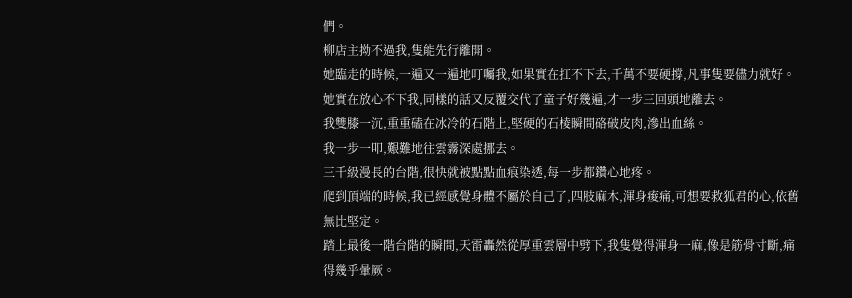們。
柳店主拗不過我,隻能先行離開。
她臨走的時候,一遍又一遍地叮囑我,如果實在扛不下去,千萬不要硬撐,凡事隻要儘力就好。
她實在放心不下我,同樣的話又反覆交代了童子好幾遍,才一步三回頭地離去。
我雙膝一沉,重重磕在冰冷的石階上,堅硬的石棱瞬間硌破皮肉,滲出血絲。
我一步一叩,艱難地往雲霧深處挪去。
三千級漫長的台階,很快就被點點血痕染透,每一步都鑽心地疼。
爬到頂端的時候,我已經感覺身體不屬於自己了,四肢麻木,渾身痠痛,可想要救狐君的心,依舊無比堅定。
踏上最後一階台階的瞬間,天雷轟然從厚重雲層中劈下,我隻覺得渾身一麻,像是筋骨寸斷,痛得幾乎暈厥。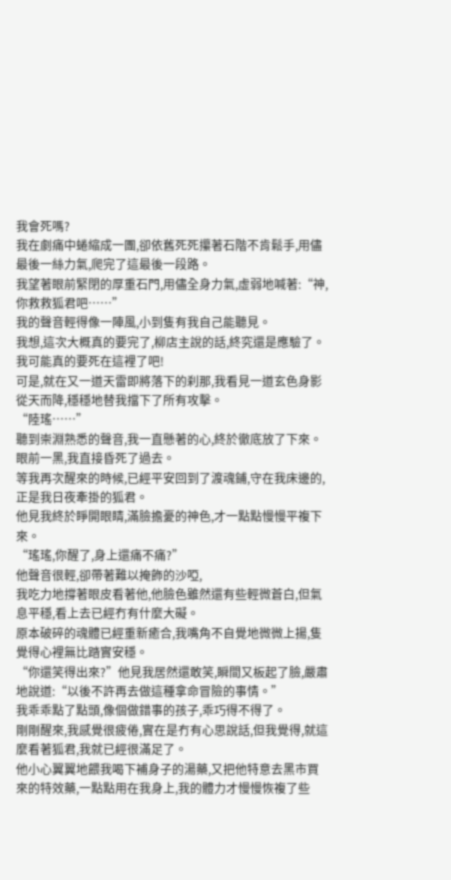我會死嗎?
我在劇痛中蜷縮成一團,卻依舊死死攥著石階不肯鬆手,用儘最後一絲力氣,爬完了這最後一段路。
我望著眼前緊閉的厚重石門,用儘全身力氣,虛弱地喊著:“神,你救救狐君吧……”
我的聲音輕得像一陣風,小到隻有我自己能聽見。
我想,這次大概真的要完了,柳店主說的話,終究還是應驗了。
我可能真的要死在這裡了吧!
可是,就在又一道天雷即將落下的刹那,我看見一道玄色身影從天而降,穩穩地替我擋下了所有攻擊。
“陸瑤……”
聽到崇淵熟悉的聲音,我一直懸著的心,終於徹底放了下來。
眼前一黑,我直接昏死了過去。
等我再次醒來的時候,已經平安回到了渡魂鋪,守在我床邊的,正是我日夜牽掛的狐君。
他見我終於睜開眼睛,滿臉擔憂的神色,才一點點慢慢平複下來。
“瑤瑤,你醒了,身上還痛不痛?”
他聲音很輕,卻帶著難以掩飾的沙啞,
我吃力地撐著眼皮看著他,他臉色雖然還有些輕微蒼白,但氣息平穩,看上去已經冇有什麼大礙。
原本破碎的魂體已經重新癒合,我嘴角不自覺地微微上揚,隻覺得心裡無比踏實安穩。
“你還笑得出來?”他見我居然還敢笑,瞬間又板起了臉,嚴肅地說道:“以後不許再去做這種拿命冒險的事情。”
我乖乖點了點頭,像個做錯事的孩子,乖巧得不得了。
剛剛醒來,我感覺很疲倦,實在是冇有心思說話,但我覺得,就這麼看著狐君,我就已經很滿足了。
他小心翼翼地餵我喝下補身子的湯藥,又把他特意去黑市買來的特效藥,一點點用在我身上,我的體力才慢慢恢複了些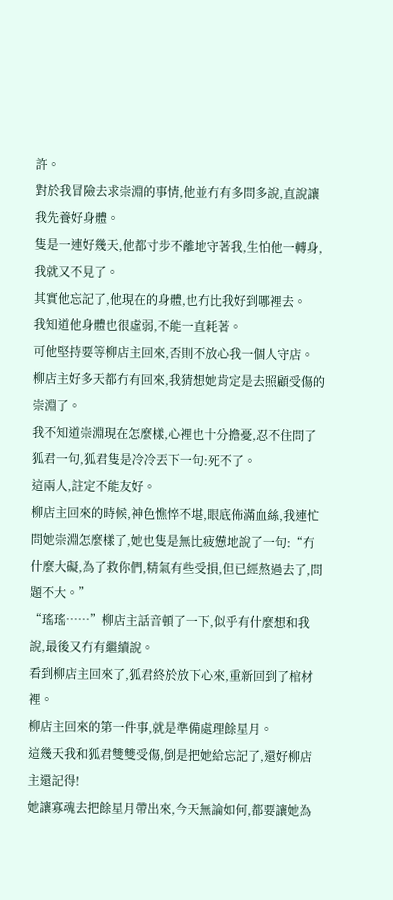許。
對於我冒險去求崇淵的事情,他並冇有多問多說,直說讓我先養好身體。
隻是一連好幾天,他都寸步不離地守著我,生怕他一轉身,我就又不見了。
其實他忘記了,他現在的身體,也冇比我好到哪裡去。
我知道他身體也很虛弱,不能一直耗著。
可他堅持要等柳店主回來,否則不放心我一個人守店。
柳店主好多天都冇有回來,我猜想她肯定是去照顧受傷的崇淵了。
我不知道崇淵現在怎麼樣,心裡也十分擔憂,忍不住問了狐君一句,狐君隻是冷冷丟下一句:死不了。
這兩人,註定不能友好。
柳店主回來的時候,神色憔悴不堪,眼底佈滿血絲,我連忙問她崇淵怎麼樣了,她也隻是無比疲憊地說了一句:“冇什麼大礙,為了救你們,精氣有些受損,但已經熬過去了,問題不大。”
“瑤瑤……”柳店主話音頓了一下,似乎有什麼想和我說,最後又冇有繼續說。
看到柳店主回來了,狐君終於放下心來,重新回到了棺材裡。
柳店主回來的第一件事,就是準備處理餘星月。
這幾天我和狐君雙雙受傷,倒是把她給忘記了,還好柳店主還記得!
她讓寡魂去把餘星月帶出來,今天無論如何,都要讓她為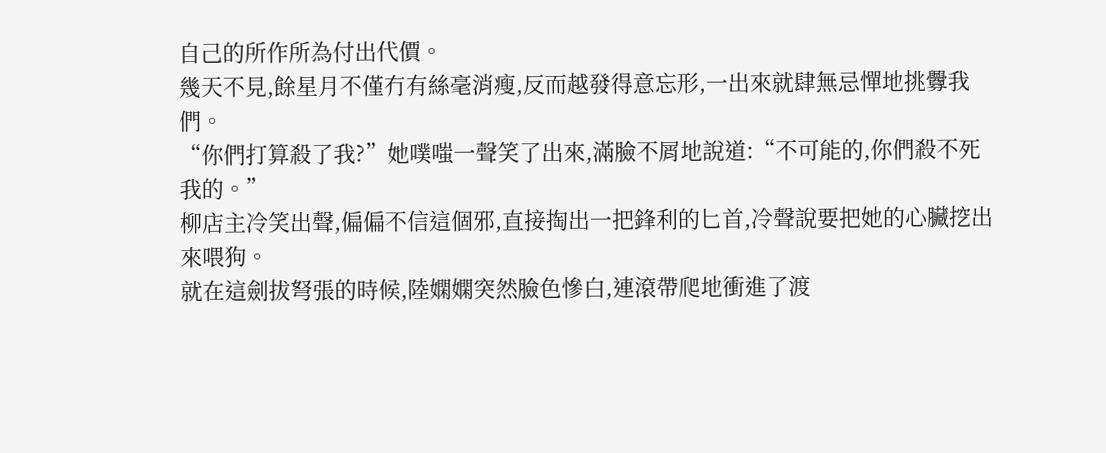自己的所作所為付出代價。
幾天不見,餘星月不僅冇有絲毫消瘦,反而越發得意忘形,一出來就肆無忌憚地挑釁我們。
“你們打算殺了我?”她噗嗤一聲笑了出來,滿臉不屑地說道:“不可能的,你們殺不死我的。”
柳店主冷笑出聲,偏偏不信這個邪,直接掏出一把鋒利的匕首,冷聲說要把她的心臟挖出來喂狗。
就在這劍拔弩張的時候,陸嫻嫻突然臉色慘白,連滾帶爬地衝進了渡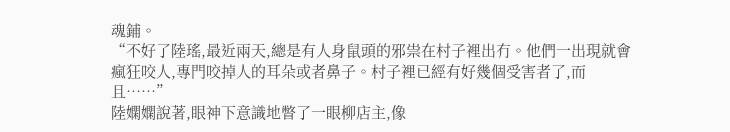魂鋪。
“不好了陸瑤,最近兩天,總是有人身鼠頭的邪祟在村子裡出冇。他們一出現就會瘋狂咬人,專門咬掉人的耳朵或者鼻子。村子裡已經有好幾個受害者了,而且……”
陸嫻嫻說著,眼神下意識地瞥了一眼柳店主,像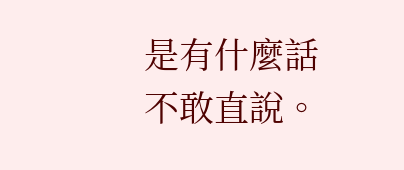是有什麼話不敢直說。